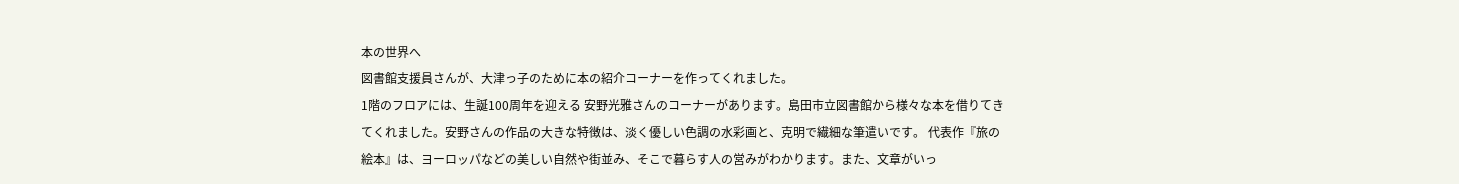本の世界へ
図書館支援員さんが、大津っ子のために本の紹介コーナーを作ってくれました。
1階のフロアには、生誕100周年を迎える 安野光雅さんのコーナーがあります。島田市立図書館から様々な本を借りてきてくれました。安野さんの作品の大きな特徴は、淡く優しい色調の水彩画と、克明で繊細な筆遣いです。 代表作『旅の絵本』は、ヨーロッパなどの美しい自然や街並み、そこで暮らす人の営みがわかります。また、文章がいっ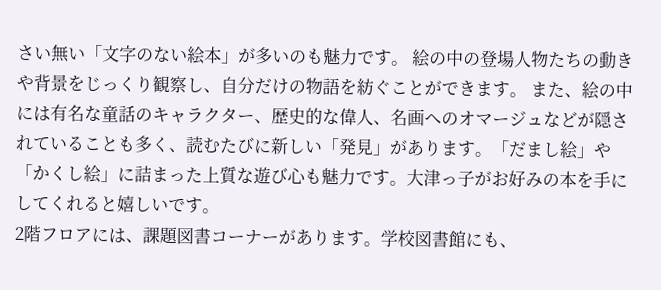さい無い「文字のない絵本」が多いのも魅力です。 絵の中の登場人物たちの動きや背景をじっくり観察し、自分だけの物語を紡ぐことができます。 また、絵の中には有名な童話のキャラクター、歴史的な偉人、名画へのオマージュなどが隠されていることも多く、読むたびに新しい「発見」があります。「だまし絵」や「かくし絵」に詰まった上質な遊び心も魅力です。大津っ子がお好みの本を手にしてくれると嬉しいです。
2階フロアには、課題図書コーナーがあります。学校図書館にも、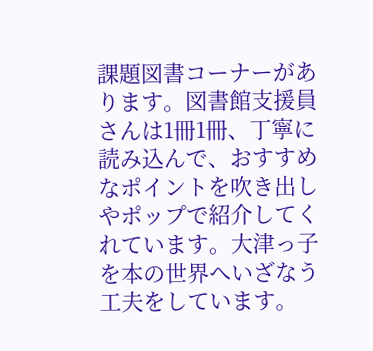課題図書コーナーがあります。図書館支援員さんは1冊1冊、丁寧に読み込んで、おすすめなポイントを吹き出しやポップで紹介してくれています。大津っ子を本の世界へいざなう工夫をしています。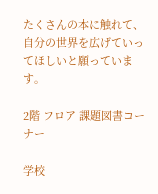たくさんの本に触れて、自分の世界を広げていってほしいと願っています。

2階 フロア 課題図書コーナー

学校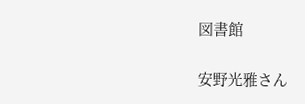図書館

安野光雅さん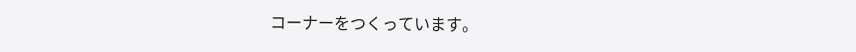コーナーをつくっています。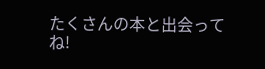たくさんの本と出会ってね!